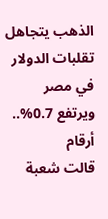الذهب يتجاهل تقلبات الدولار في مصر ويرتفع 0.7%.. أرقام
قالت شعبة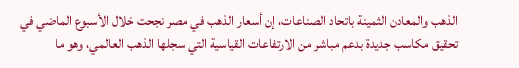الذهب والمعادن الثمينة باتحاد الصناعات، إن أسعار الذهب في مصر نجحت خلال الأسبوع الماضي في تحقيق مكاسب جديدة بدعم مباشر من الارتفاعات القياسية التي سجلها الذهب العالمي، وهو ما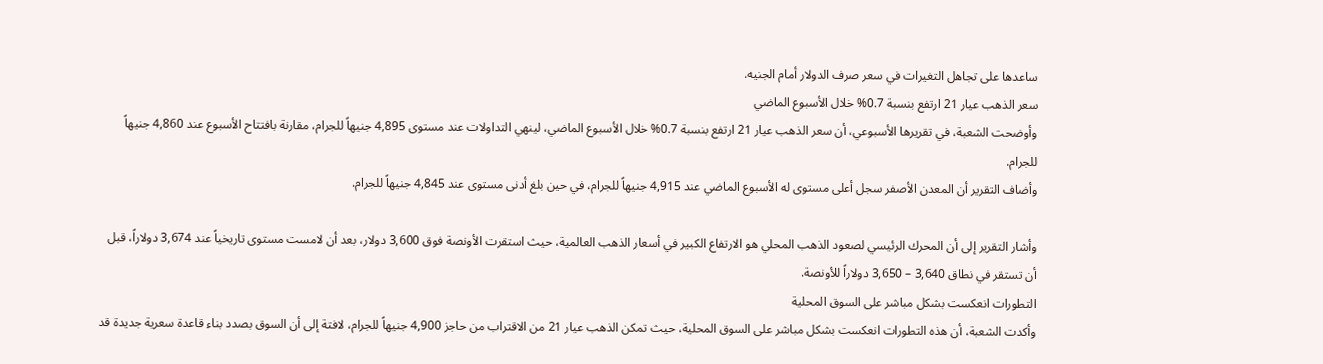ساعدها على تجاهل التغيرات في سعر صرف الدولار أمام الجنيه.
سعر الذهب عيار 21 ارتفع بنسبة 0.7% خلال الأسبوع الماضي
وأوضحت الشعبة، في تقريرها الأسبوعي، أن سعر الذهب عيار 21 ارتفع بنسبة 0.7% خلال الأسبوع الماضي، لينهي التداولات عند مستوى 4,895 جنيهاً للجرام، مقارنة بافتتاح الأسبوع عند 4,860 جنيهاً للجرام.
وأضاف التقرير أن المعدن الأصفر سجل أعلى مستوى له الأسبوع الماضي عند 4,915 جنيهاً للجرام، في حين بلغ أدنى مستوى عند 4,845 جنيهاً للجرام.

وأشار التقرير إلى أن المحرك الرئيسي لصعود الذهب المحلي هو الارتفاع الكبير في أسعار الذهب العالمية، حيث استقرت الأونصة فوق 3,600 دولار، بعد أن لامست مستوى تاريخياً عند 3,674 دولاراً، قبل أن تستقر في نطاق 3,640 – 3,650 دولاراً للأونصة.
التطورات انعكست بشكل مباشر على السوق المحلية
وأكدت الشعبة، أن هذه التطورات انعكست بشكل مباشر على السوق المحلية، حيث تمكن الذهب عيار 21 من الاقتراب من حاجز 4,900 جنيهاً للجرام، لافتة إلى أن السوق بصدد بناء قاعدة سعرية جديدة قد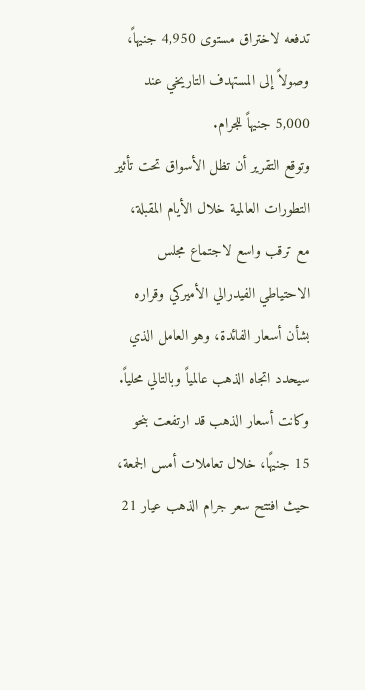تدفعه لاختراق مستوى 4,950 جنيهاً، وصولاً إلى المستهدف التاريخي عند 5,000 جنيهاً للجرام.
وتوقع التقرير أن تظل الأسواق تحت تأثير التطورات العالمية خلال الأيام المقبلة، مع ترقب واسع لاجتماع مجلس الاحتياطي الفيدرالي الأميركي وقراره بشأن أسعار الفائدة، وهو العامل الذي سيحدد اتجاه الذهب عالمياً وبالتالي محلياً.
وكانت أسعار الذهب قد ارتفعت بنحو 15 جنيهًا، خلال تعاملات أمس الجمعة، حيث افتتح سعر جرام الذهب عيار 21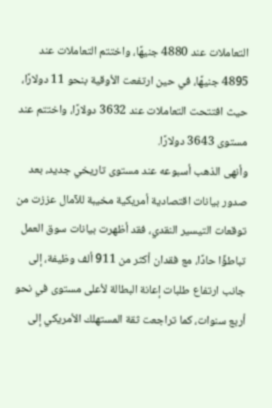التعاملات عند 4880 جنيهًا، واختتم التعاملات عند 4895 جنيهًا، في حين ارتفعت الأوقية بنحو 11 دولارًا، حيث افتتحت التعاملات عند 3632 دولارًا، واختتم عند مستوى 3643 دولارًا.
وأنهى الذهب أسبوعه عند مستوى تاريخي جديد، بعد صدور بيانات اقتصادية أمريكية مخيبة للآمال عززت من توقعات التيسير النقدي، فقد أظهرت بيانات سوق العمل تباطؤًا حادًا، مع فقدان أكثر من 911 ألف وظيفة، إلى جانب ارتفاع طلبات إعانة البطالة لأعلى مستوى في نحو أربع سنوات، كما تراجعت ثقة المستهلك الأمريكي إلى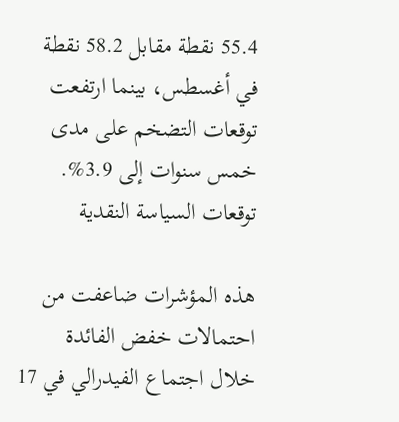55.4 نقطة مقابل 58.2 نقطة في أغسطس، بينما ارتفعت توقعات التضخم على مدى خمس سنوات إلى 3.9%.
توقعات السياسة النقدية

هذه المؤشرات ضاعفت من احتمالات خفض الفائدة خلال اجتماع الفيدرالي في 17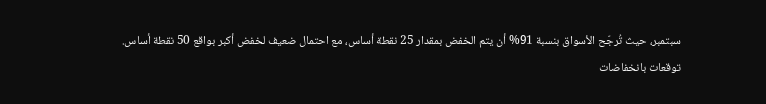سبتمبر، حيث تُرجّح الأسواق بنسبة 91% أن يتم الخفض بمقدار 25 نقطة أساس، مع احتمال ضعيف لخفض أكبر بواقع 50 نقطة أساس.
توقعات بانخفاضات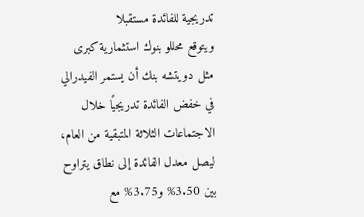تدريجية للفائدة مستقبلا
ويتوقع محللو بنوك استثمارية كبرى مثل دويتشه بنك أن يستمر الفيدرالي في خفض الفائدة تدريجيًا خلال الاجتماعات الثلاثة المتبقية من العام، ليصل معدل الفائدة إلى نطاق يتراوح بين 3.50% و3.75% مع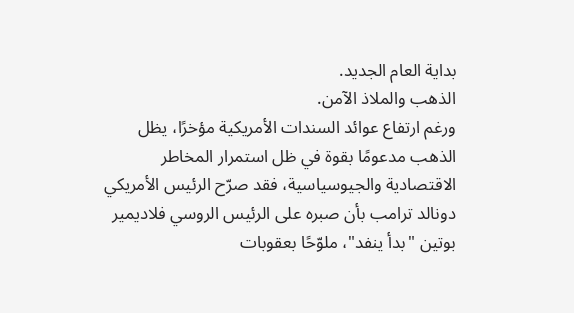بداية العام الجديد.
الذهب والملاذ الآمن.
ورغم ارتفاع عوائد السندات الأمريكية مؤخرًا، يظل الذهب مدعومًا بقوة في ظل استمرار المخاطر الاقتصادية والجيوسياسية، فقد صرّح الرئيس الأمريكي دونالد ترامب بأن صبره على الرئيس الروسي فلاديمير بوتين "بدأ ينفد"، ملوّحًا بعقوبات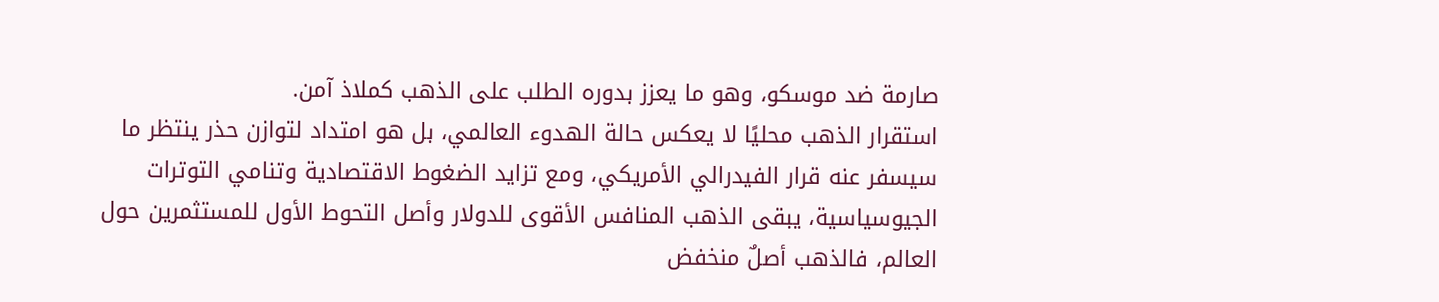صارمة ضد موسكو، وهو ما يعزز بدوره الطلب على الذهب كملاذ آمن.
استقرار الذهب محليًا لا يعكس حالة الهدوء العالمي، بل هو امتداد لتوازن حذر ينتظر ما سيسفر عنه قرار الفيدرالي الأمريكي، ومع تزايد الضغوط الاقتصادية وتنامي التوترات الجيوسياسية، يبقى الذهب المنافس الأقوى للدولار وأصل التحوط الأول للمستثمرين حول العالم، فالذهب أصلٌ منخفض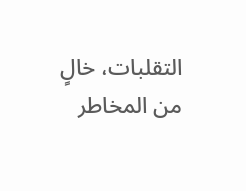التقلبات، خالٍ من المخاطر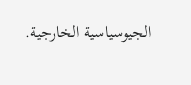الجيوسياسية الخارجية.